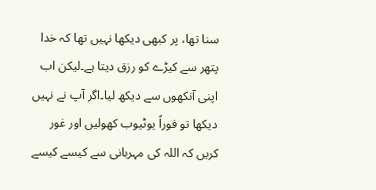سنا تھا، پر کبھی دیکھا نہیں تھا کہ خدا پتھر سے کیڑے کو رزق دیتا ہے۔لیکن اب اپنی آنکھوں سے دیکھ لیا۔اگر آپ نے نہیں دیکھا تو فوراً یوٹیوب کھولیں اور غور کریں کہ اللہ کی مہربانی سے کیسے کیسے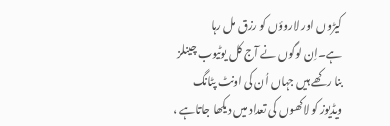کیڑوں اور لاروؤں کو رزق مل رہا ہے۔اِن لوگوں نے آج کل یوٹیوب چینلز بنا رکھے ہیں جہاں اُن کی اونٹ پٹانگ ویڈیوز کو لاکھوں کی تعداد میں دیکھا جاتاہے ،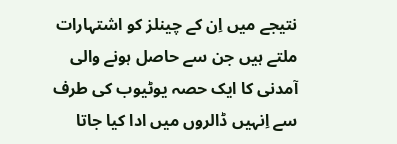نتیجے میں اِن کے چینلز کو اشتہارات ملتے ہیں جن سے حاصل ہونے والی آمدنی کا ایک حصہ یوٹیوب کی طرف سے اِنہیں ڈالروں میں ادا کیا جاتا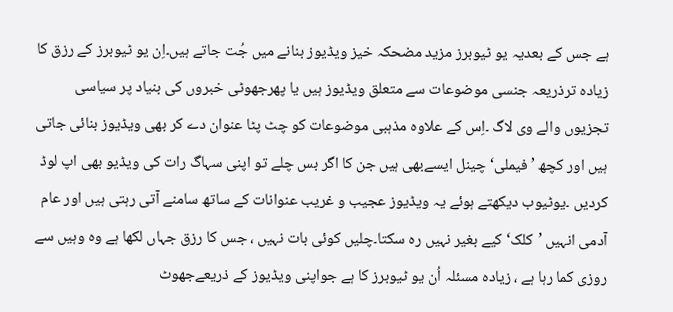ہے جس کے بعدیہ یو ٹیوبرز مزید مضحکہ خیز ویڈیوز بنانے میں جُت جاتے ہیں۔اِن یو ٹیوبرز کے رزق کا زیادہ ترذریعہ جنسی موضوعات سے متعلق ویڈیوز ہیں یا پھرجھوٹی خبروں کی بنیاد پر سیاسی تجزیوں والے وی لاگ ۔اِس کے علاوہ مذہبی موضوعات کو چٹ پٹا عنوان دے کر بھی ویڈیوز بنائی جاتی ہیں اور کچھ ’فیملی‘ چینل ایسےبھی ہیں جن کا اگر بس چلے تو اپنی سہاگ رات کی ویڈیو بھی اپ لوڈ کردیں ۔یوٹیوب دیکھتے ہوئے یہ ویڈیوز عجیب و غریب عنوانات کے ساتھ سامنے آتی رہتی ہیں اور عام آدمی انہیں ’کلک‘ کیے بغیر نہیں رہ سکتا۔چلیں کوئی بات نہیں ، جس کا رزق جہاں لکھا ہے وہ وہیں سے روزی کما رہا ہے ، زیادہ مسئلہ اُن یو ٹیوبرز کا ہے جواپنی ویڈیوز کے ذریعےجھوٹ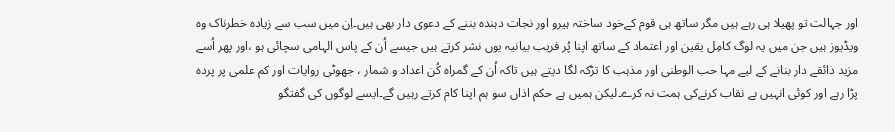اور جہالت تو پھیلا ہی رہے ہیں مگر ساتھ ہی قوم کےخود ساختہ ہیرو اور نجات دہندہ بننے کے دعوی دار بھی ہیں۔اِن میں سب سے زیادہ خطرناک وہ ویڈیوز ہیں جن میں یہ لوگ کامِل یقین اور اعتماد کے ساتھ اپنا پُر فریب بیانیہ یوں نشر کرتے ہیں جیسے اُن کے پاس الہامی سچائی ہو ،اور پھر اُسے مزید ذائقے دار بنانے کے لیے مہا حب الوطنی اور مذہب کا تڑکہ لگا دیتے ہیں تاکہ اُن کے گمراہ کُن اعداد و شمار ، جھوٹی روایات اور کم علمی پر پردہ پڑا رہے اور کوئی انہیں بے نقاب کرنےکی ہمت نہ کرے۔لیکن ہمیں ہے حکم اذاں سو ہم اپنا کام کرتے رہیں گے۔ایسے لوگوں کی گفتگو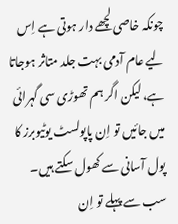چونکہ خاصی لچھے دار ہوتی ہے اِس لیے عام آدمی بہت جلد متاثر ہوجاتا ہے، لیکن اگر ہم تھوڑی سی گہرائی میں جائیں تو اِن پاپولسٹ یوٹیوبرز کا پول آسانی سے کھول سکتے ہیں۔
سب سے پہلے تو اِن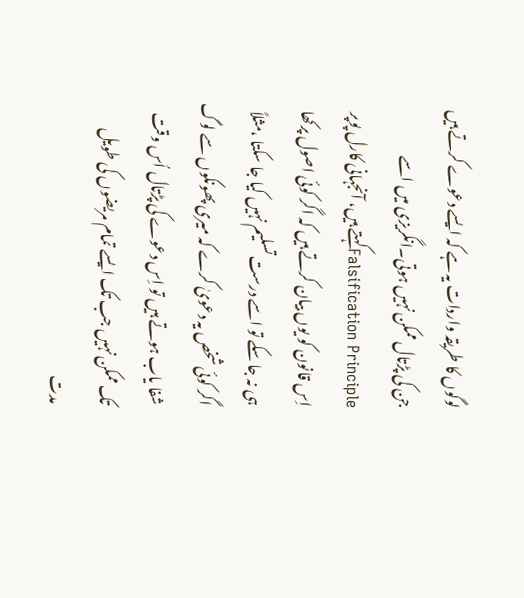لوگوں کا طریقہ واردات یہ ہے کہ ایسے دعوے کرتے ہیں جن کی پڑتال ممکن نہیں ہوتی۔انگریزی میں اسے Falsification Principleکہتے ہیں، آنجہانی کارل پوپر اِس قانون کو یوں بیان کرتے ہیں کہ اگر کوئی اصول پرکھا ہی نہ جا سکے تو اسے درست تسلیم نہیں کیا جا سکتا ،مثلاً اگر کوئی شخص یہ دعویٰ کرے کہ میری پھونکوں سے لوگ شفا یاب ہوتے ہیں تو اِس دعوے کی پڑتال اُس وقت تک ممکن نہیں جب تک ایسے تمام مریضوں کی طویل مدت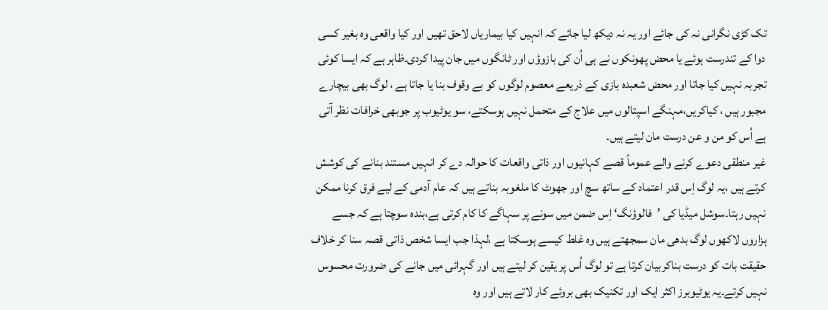تک کڑی نگرانی نہ کی جائے اور یہ نہ دیکھ لیا جائے کہ انہیں کیا بیماریاں لاحق تھیں اور کیا واقعی وہ بغیر کسی دوا کے تندرست ہوئے یا محض پھونکوں نے ہی اُن کی بازوؤں اور ٹانگوں میں جان پیدا کردی۔ظاہر ہے کہ ایسا کوئی تجربہ نہیں کیا جاتا اور محض شعبدہ بازی کے ذریعے معصوم لوگوں کو بے وقوف بنا یا جاتا ہے ، لوگ بھی بیچارے مجبور ہیں ، کیاکریں،مہنگے اسپتالوں میں علاج کے متحمل نہیں ہوسکتے، سو یوٹیوب پر جوبھی خرافات نظر آتی ہے اُس کو من و عن درست مان لیتے ہیں۔
غیر منطقی دعوے کرنے والے عموماً قصے کہانیوں اور ذاتی واقعات کا حوالہ دے کر انہیں مستند بنانے کی کوشش کرتے ہیں ،یہ لوگ اِس قدر اعتماد کے ساتھ سچ اور جھوٹ کا ملغوبہ بناتے ہیں کہ عام آدمی کے لیے فرق کرنا ممکن نہیں رہتا۔سوشل میڈیا کی ’فالوؤنگ‘ اِس ضمن میں سونے پر سہاگے کا کام کرتی ہے،بندہ سوچتا ہے کہ جسے ہزاروں لاکھوں لوگ بدھی مان سمجھتے ہیں وہ غلط کیسے ہوسکتا ہے ،لہذا جب ایسا شخص ذاتی قصہ سنا کر خلاف حقیقت بات کو درست بناکربیان کرتا ہے تو لوگ اُس پر یقین کر لیتے ہیں اور گہرائی میں جانے کی ضرورت محسوس نہیں کرتے۔یہ یوٹیوبرز اکثر ایک اور تکنیک بھی بروئے کار لاتے ہیں اور وہ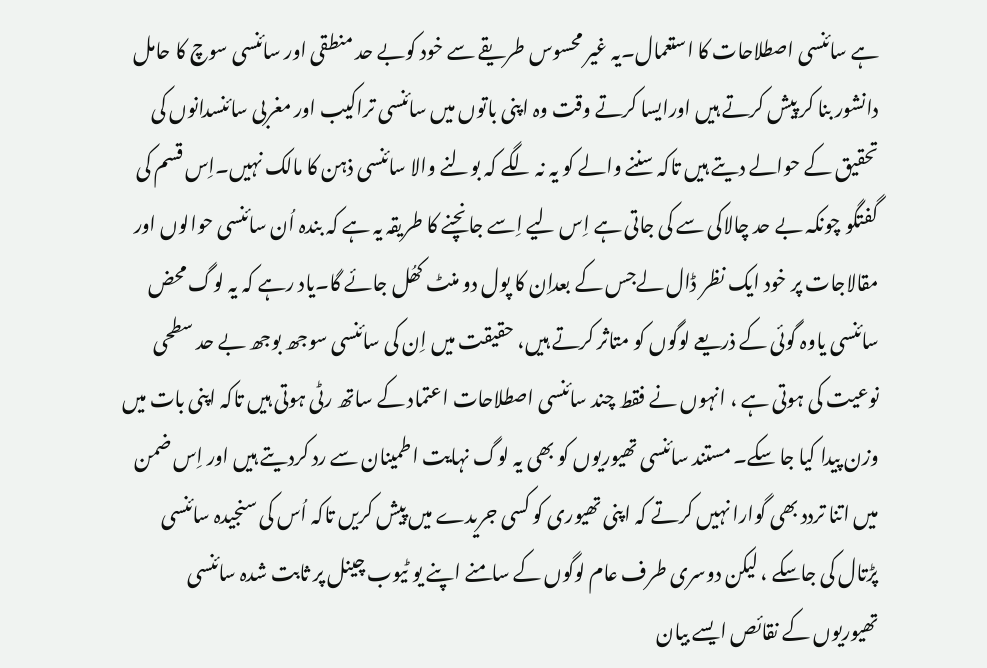ہے سائنسی اصطلاحات کا استعمال۔یہ غیر محسوس طریقے سے خود کوبے حد منطقی اور سائنسی سوچ کا حامل دانشور بنا کر پیش کرتے ہیں اورایسا کرتے وقت وہ اپنی باتوں میں سائنسی تراکیب اور مغربی سائنسدانوں کی تحقیق کے حوالے دیتے ہیں تاکہ سننے والے کو یہ نہ لگے کہ بولنے والا سائنسی ذہن کا مالک نہیں۔اِس قسم کی گفتگو چونکہ بے حد چالاکی سے کی جاتی ہے اِس لیے اِسے جانچنے کا طریقہ یہ ہے کہ بندہ اُن سائنسی حوالوں اور مقالاجات پر خود ایک نظر ڈال لےجس کے بعداِن کا پول دو منٹ کھُل جائے گا۔یاد رہے کہ یہ لوگ محض سائنسی یاوہ گوئی کے ذریعے لوگوں کو متاثر کرتے ہیں، حقیقت میں اِن کی سائنسی سوجھ بوجھ بے حد سطحی نوعیت کی ہوتی ہے ، انہوں نے فقط چند سائنسی اصطلاحات اعتماد کے ساتھ رٹی ہوتی ہیں تاکہ اپنی بات میں وزن پیدا کیا جا سکے۔ مستند سائنسی تھیوریوں کو بھی یہ لوگ نہایت اطمینان سے رد کردیتے ہیں اور اِس ضمن میں اتنا تردد بھی گوارا نہیں کرتے کہ اپنی تھیوری کو کسی جریدے میں پیش کریں تاکہ اُس کی سنجیدہ سائنسی پڑتال کی جاسکے ، لیکن دوسری طرف عام لوگوں کے سامنے اپنے یو ٹیوب چینل پر ثابت شدہ سائنسی تھیوریوں کے نقائص ایسے بیان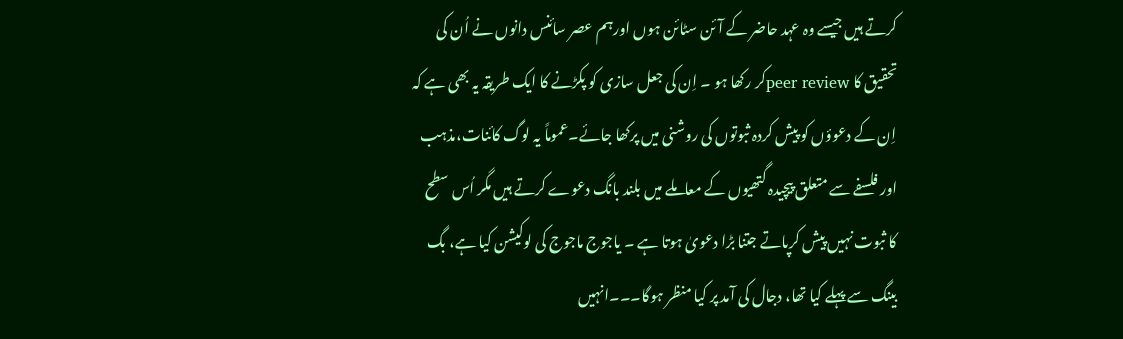کرتے ہیں جیسے وہ عہد حاضر کے آئن سٹائن ہوں اورہم عصر سائنس دانوں نے اُن کی تحقیق کا peer reviewکر رکھا ہو ۔ اِن کی جعل سازی کو پکڑنے کا ایک طریقہ یہ بھی ہے کہ اِن کے دعوؤں کو پیش کردہ ثبوتوں کی روشنی میں پرکھا جائے۔عموماً یہ لوگ کائنات،مذہب اور فلسفے سے متعلق پیچیدہ گتھیوں کے معاملے میں بلند بانگ دعوے کرتے ہیں مگر اُس سطح کا ثبوت نہیں پیش کرپاتے جتنا بڑا دعویٰ ہوتا ہے ۔ یاجوج ماجوج کی لوکیشن کیا ہے، بگ بینگ سے پہلے کیا تھا، دجال کی آمد پر کیا منظر ہوگا۔۔۔انہیں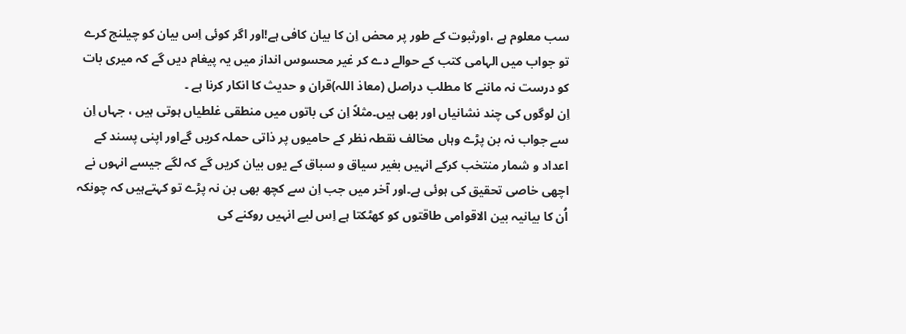سب معلوم ہے ،اورثبوت کے طور پر محض اِن کا بیان کافی ہے!اور اگر کوئی اِس بیان کو چیلنج کرے تو جواب میں الہامی کتب کے حوالے دے کر غیر محسوس انداز میں یہ پیغام دیں گے کہ میری بات کو درست نہ ماننے کا مطلب دراصل (معاذ اللہ)قران و حدیث کا انکار کرنا ہے ۔
اِن لوگوں کی چند نشانیاں اور بھی ہیں۔مثلاً اِن کی باتوں میں منطقی غلطیاں ہوتی ہیں ، جہاں اِن سے جواب نہ بن پڑے وہاں مخالف نقطہ نظر کے حامیوں پر ذاتی حملہ کریں گےاور اپنی پسند کے اعداد و شمار منتخب کرکے انہیں بغیر سیاق و سباق کے یوں بیان کریں گے کہ لگے جیسے انہوں نے اچھی خاصی تحقیق کی ہوئی ہے۔اور آخر میں جب اِن سے کچھ بھی بن نہ پڑے تو کہتےہیں کہ چونکہ اُن کا بیانیہ بین الاقوامی طاقتوں کو کھٹکتا ہے اِس لیے انہیں روکنے کی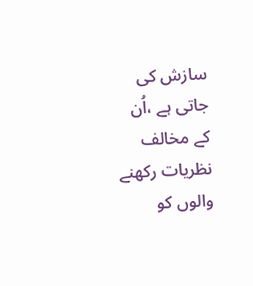سازش کی جاتی ہے ،اُن کے مخالف نظریات رکھنے والوں کو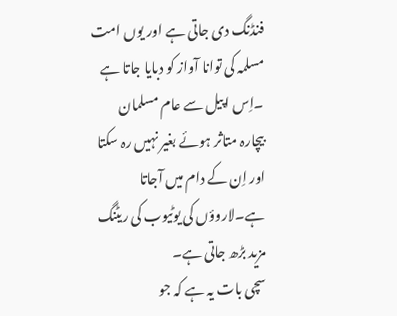فنڈنگ دی جاتی ہے اور یوں امت مسلمہ کی توانا آواز کو دبایا جاتا ہے ۔اِس اپیل سے عام مسلمان بیچارہ متاثر ہوئے بغیر نہیں رہ سکتا اور اِن کے دام میں آجاتا ہے۔لاروؤں کی یوٹیوب کی ریٹنگ مزید بڑھ جاتی ہے۔
سچی بات یہ ہے کہ جو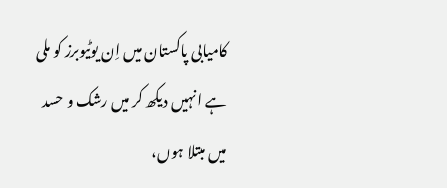کامیابی پاکستان میں اِن یوٹیوبرز کو ملی ہے انہیں دیکھ کر میں رشک و حسد میں مبتلا ہوں،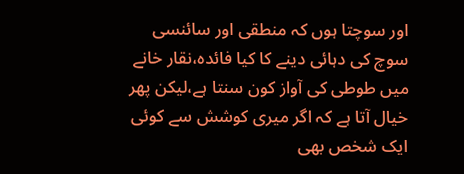اور سوچتا ہوں کہ منطقی اور سائنسی سوچ کی دہائی دینے کا کیا فائدہ،نقار خانے میں طوطی کی آواز کون سنتا ہے،لیکن پھر خیال آتا ہے کہ اگر میری کوشش سے کوئی ایک شخص بھی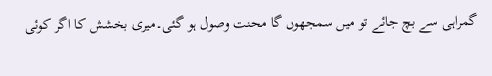گمراہی سے بچ جائے تو میں سمجھوں گا محنت وصول ہو گئی۔میری بخشش کا اگر کوئی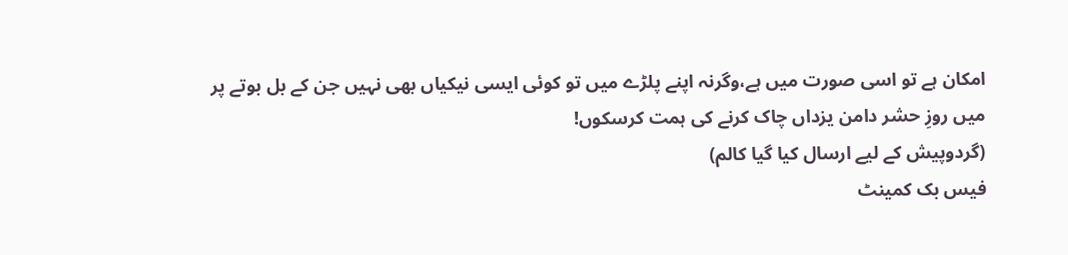امکان ہے تو اسی صورت میں ہے،وگرنہ اپنے پلڑے میں تو کوئی ایسی نیکیاں بھی نہیں جن کے بل بوتے پر میں روزِ حشر دامن یزداں چاک کرنے کی ہمت کرسکوں!
(گردوپیش کے لیے ارسال کیا گیا کالم)
فیس بک کمینٹ